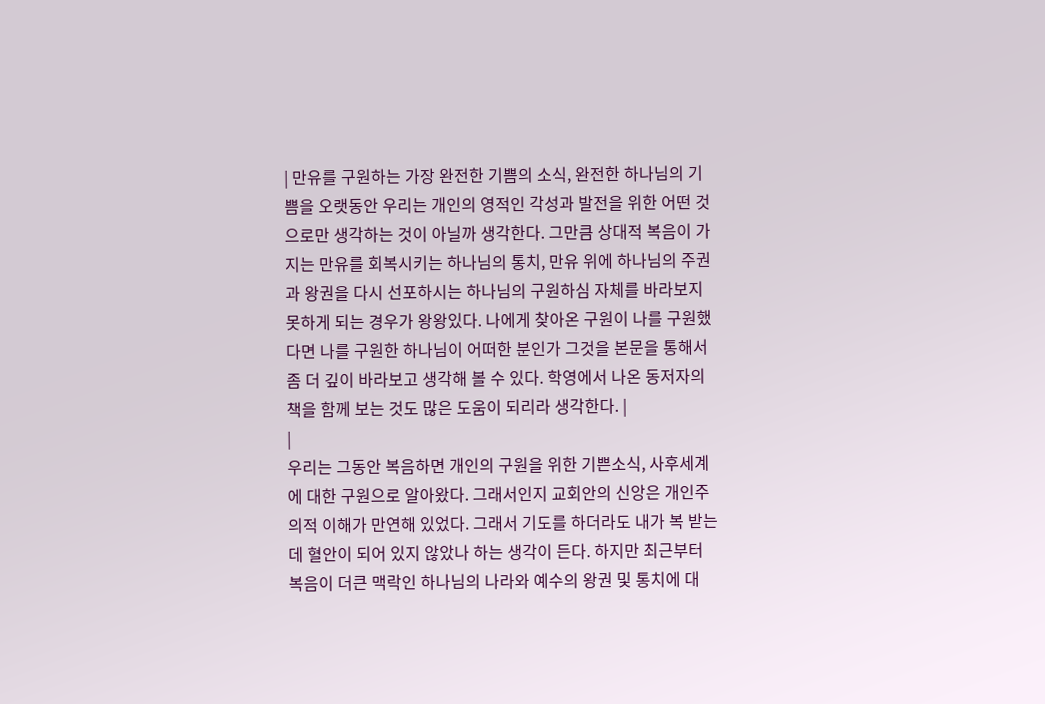| 만유를 구원하는 가장 완전한 기쁨의 소식, 완전한 하나님의 기쁨을 오랫동안 우리는 개인의 영적인 각성과 발전을 위한 어떤 것으로만 생각하는 것이 아닐까 생각한다. 그만큼 상대적 복음이 가지는 만유를 회복시키는 하나님의 통치, 만유 위에 하나님의 주권과 왕권을 다시 선포하시는 하나님의 구원하심 자체를 바라보지 못하게 되는 경우가 왕왕있다. 나에게 찾아온 구원이 나를 구원했다면 나를 구원한 하나님이 어떠한 분인가 그것을 본문을 통해서 좀 더 깊이 바라보고 생각해 볼 수 있다. 학영에서 나온 동저자의 책을 함께 보는 것도 많은 도움이 되리라 생각한다. |
|
우리는 그동안 복음하면 개인의 구원을 위한 기쁜소식, 사후세계에 대한 구원으로 알아왔다. 그래서인지 교회안의 신앙은 개인주의적 이해가 만연해 있었다. 그래서 기도를 하더라도 내가 복 받는데 혈안이 되어 있지 않았나 하는 생각이 든다. 하지만 최근부터 복음이 더큰 맥락인 하나님의 나라와 예수의 왕권 및 통치에 대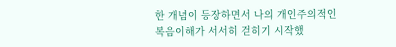한 개념이 등장하면서 나의 개인주의적인 복음이해가 서서히 걷히기 시작했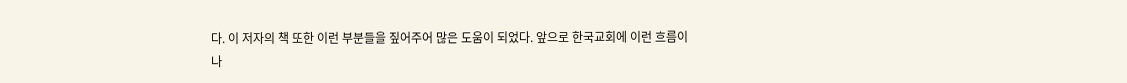다. 이 저자의 책 또한 이런 부분들을 짚어주어 많은 도움이 되었다. 앞으로 한국교회에 이런 흐름이 나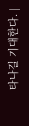타나길 기대한다. |